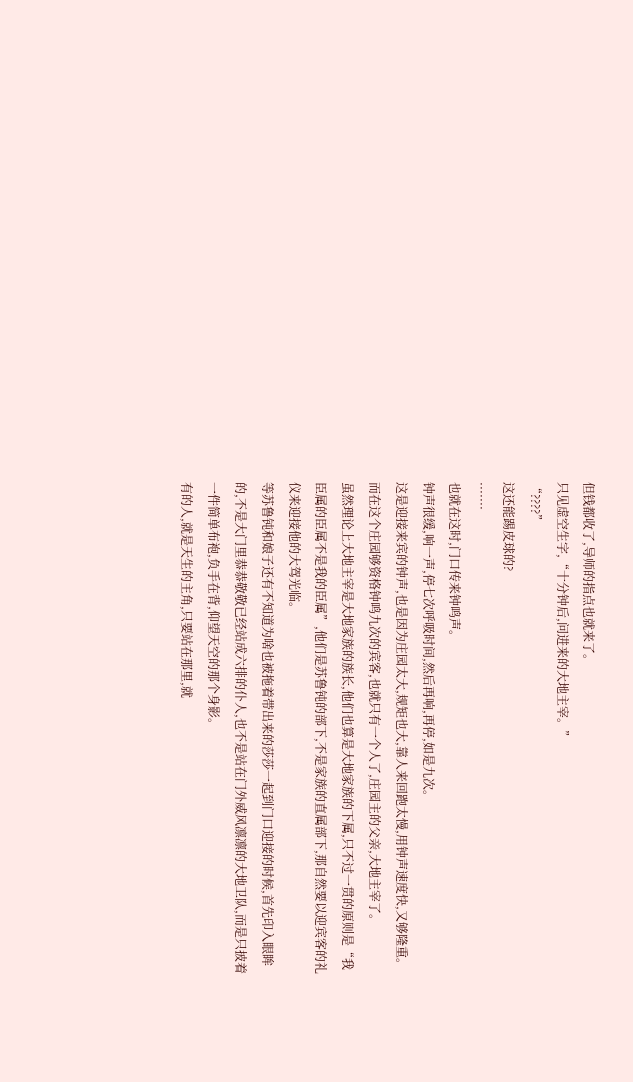但钱都收了,导师的指点也就来了。
只见虚空生字,“十分钟后,问进来的大地主宰。”
“????”
这还能踢皮球的?
·······
也就在这时,门口传来钟鸣声。
钟声很缓,响一声,停七次呼吸时间,然后再响,再停,如是九次。
这是迎接来宾的钟声,也是因为庄园太大,规矩也大,靠人来回跑太慢,用钟声速度快,又够隆重。
而在这个庄园够资格钟鸣九次的宾客,也就只有一个人了,庄园主的父亲,大地主宰了。
虽然理论上大地主宰是大地家族的族长,他们也算是大地家族的下属,只不过一贯的原则是“我臣属的臣属不是我的臣属”,他们是苏鲁钝的部下,不是家族的直属部下,那自然要以迎宾客的礼仪来迎接他的大驾光临。
等苏鲁钝和娘子还有不知道为啥也被拖着带出来的莎莎一起到门口迎接的时候,首先印入眼眸的,不是大门里恭恭敬敬已经站成六排的仆人,也不是站在门外威风凛凛的大地卫队,而是只披着一件简单布袍,负手在背,仰望天空的那个身影。
有的人,就是天生的主角,只要站在那里,就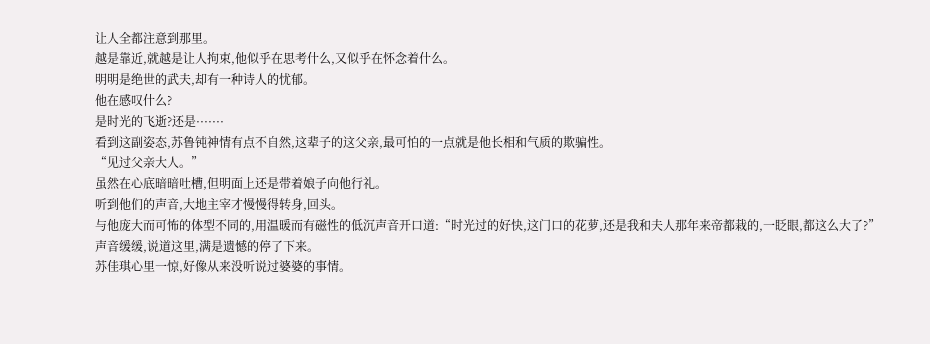让人全都注意到那里。
越是靠近,就越是让人拘束,他似乎在思考什么,又似乎在怀念着什么。
明明是绝世的武夫,却有一种诗人的忧郁。
他在感叹什么?
是时光的飞逝?还是·······
看到这副姿态,苏鲁钝神情有点不自然,这辈子的这父亲,最可怕的一点就是他长相和气质的欺骗性。
“见过父亲大人。”
虽然在心底暗暗吐槽,但明面上还是带着娘子向他行礼。
听到他们的声音,大地主宰才慢慢得转身,回头。
与他庞大而可怖的体型不同的,用温暖而有磁性的低沉声音开口道:“时光过的好快,这门口的花萝,还是我和夫人那年来帝都栽的,一眨眼,都这么大了?”
声音缓缓,说道这里,满是遗憾的停了下来。
苏佳琪心里一惊,好像从来没听说过婆婆的事情。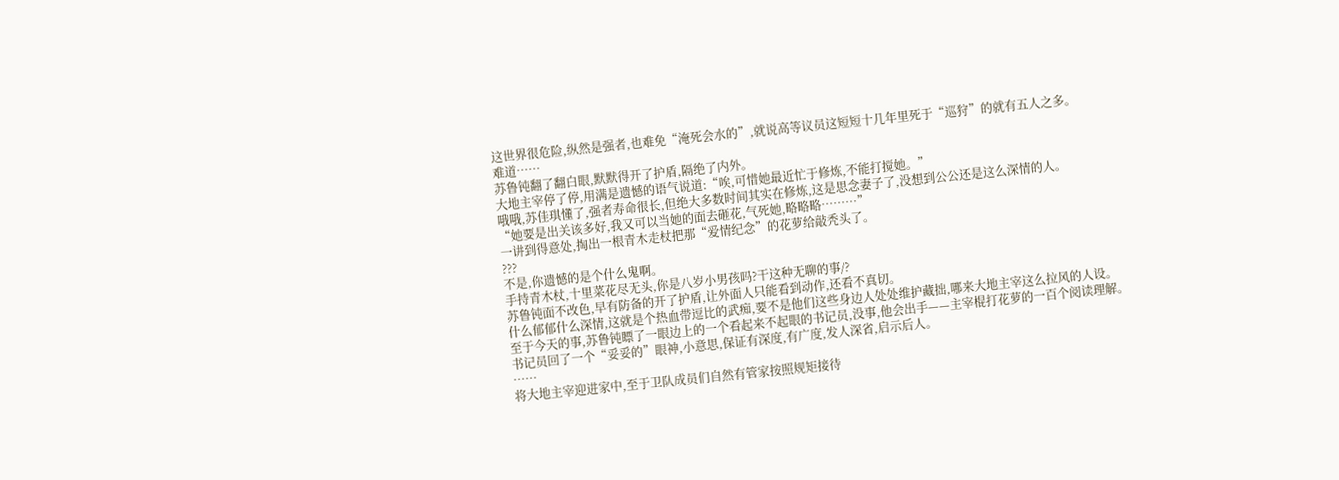这世界很危险,纵然是强者,也难免“淹死会水的”,就说高等议员这短短十几年里死于“巡狩”的就有五人之多。
难道……
苏鲁钝翻了翻白眼,默默得开了护盾,隔绝了内外。
大地主宰停了停,用满是遗憾的语气说道:“唉,可惜她最近忙于修炼,不能打搅她。”
哦哦,苏佳琪懂了,强者寿命很长,但绝大多数时间其实在修炼,这是思念妻子了,没想到公公还是这么深情的人。
“她要是出关该多好,我又可以当她的面去砸花,气死她,略略略………”
一讲到得意处,掏出一根青木走杖把那“爱情纪念”的花萝给敲秃头了。
???
不是,你遗憾的是个什么鬼啊。
手持青木杖,十里菜花尽无头,你是八岁小男孩吗?干这种无聊的事/?
苏鲁钝面不改色,早有防备的开了护盾,让外面人只能看到动作,还看不真切。
什么郁郁什么深情,这就是个热血带逗比的武痴,要不是他们这些身边人处处维护藏拙,哪来大地主宰这么拉风的人设。
至于今天的事,苏鲁钝瞟了一眼边上的一个看起来不起眼的书记员,没事,他会出手——主宰棍打花萝的一百个阅读理解。
书记员回了一个“妥妥的”眼神,小意思,保证有深度,有广度,发人深省,启示后人。
……
将大地主宰迎进家中,至于卫队成员们自然有管家按照规矩接待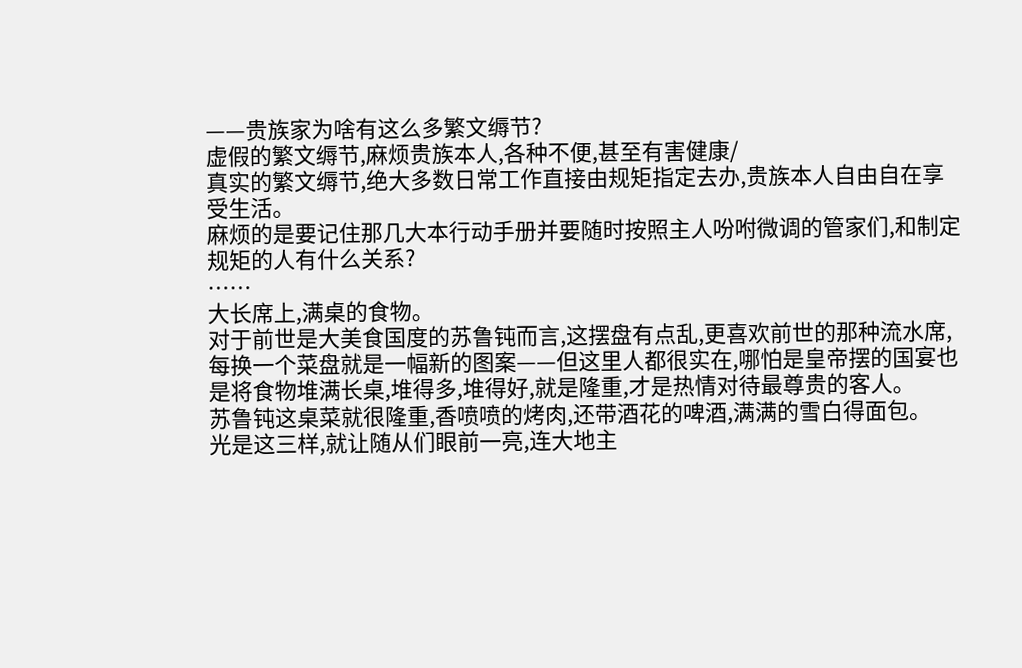——贵族家为啥有这么多繁文缛节?
虚假的繁文缛节,麻烦贵族本人,各种不便,甚至有害健康/
真实的繁文缛节,绝大多数日常工作直接由规矩指定去办,贵族本人自由自在享受生活。
麻烦的是要记住那几大本行动手册并要随时按照主人吩咐微调的管家们,和制定规矩的人有什么关系?
……
大长席上,满桌的食物。
对于前世是大美食国度的苏鲁钝而言,这摆盘有点乱,更喜欢前世的那种流水席,每换一个菜盘就是一幅新的图案——但这里人都很实在,哪怕是皇帝摆的国宴也是将食物堆满长桌,堆得多,堆得好,就是隆重,才是热情对待最尊贵的客人。
苏鲁钝这桌菜就很隆重,香喷喷的烤肉,还带酒花的啤酒,满满的雪白得面包。
光是这三样,就让随从们眼前一亮,连大地主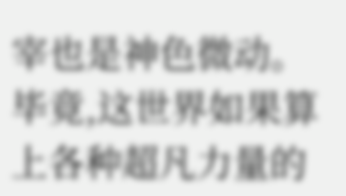宰也是神色微动。
毕竟,这世界如果算上各种超凡力量的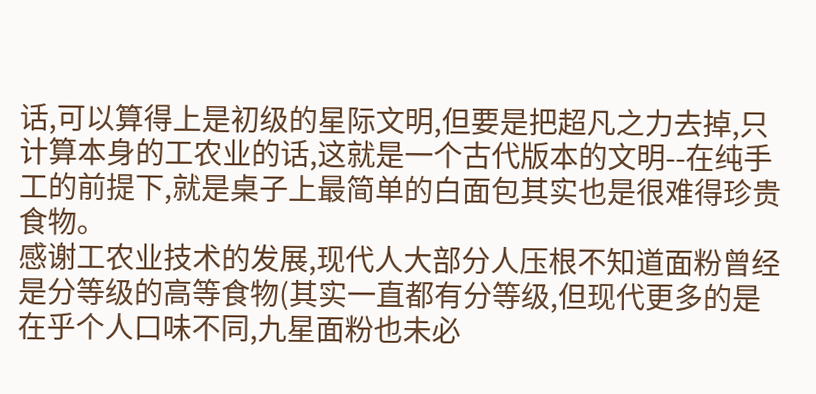话,可以算得上是初级的星际文明,但要是把超凡之力去掉,只计算本身的工农业的话,这就是一个古代版本的文明--在纯手工的前提下,就是桌子上最简单的白面包其实也是很难得珍贵食物。
感谢工农业技术的发展,现代人大部分人压根不知道面粉曾经是分等级的高等食物(其实一直都有分等级,但现代更多的是在乎个人口味不同,九星面粉也未必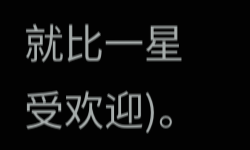就比一星受欢迎)。